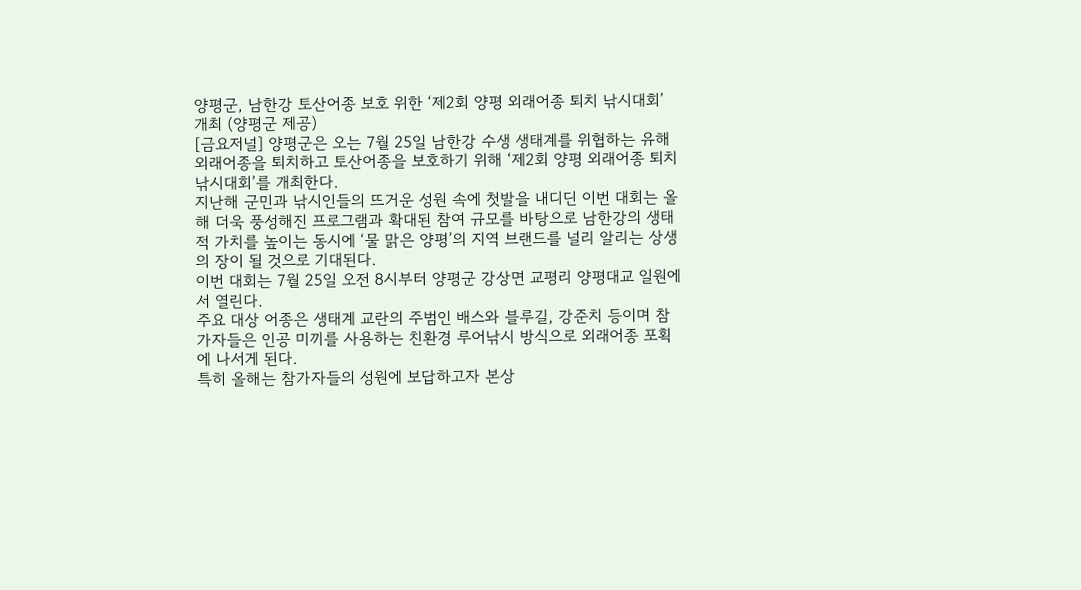양평군, 남한강 토산어종 보호 위한 ‘제2회 양평 외래어종 퇴치 낚시대회’ 개최 (양평군 제공)
[금요저널] 양평군은 오는 7월 25일 남한강 수생 생태계를 위협하는 유해 외래어종을 퇴치하고 토산어종을 보호하기 위해 ‘제2회 양평 외래어종 퇴치 낚시대회’를 개최한다.
지난해 군민과 낚시인들의 뜨거운 성원 속에 첫발을 내디딘 이번 대회는 올해 더욱 풍성해진 프로그램과 확대된 참여 규모를 바탕으로 남한강의 생태적 가치를 높이는 동시에 ‘물 맑은 양평’의 지역 브랜드를 널리 알리는 상생의 장이 될 것으로 기대된다.
이번 대회는 7월 25일 오전 8시부터 양평군 강상면 교평리 양평대교 일원에서 열린다.
주요 대상 어종은 생태계 교란의 주범인 배스와 블루길, 강준치 등이며 참가자들은 인공 미끼를 사용하는 친환경 루어낚시 방식으로 외래어종 포획에 나서게 된다.
특히 올해는 참가자들의 성원에 보답하고자 본상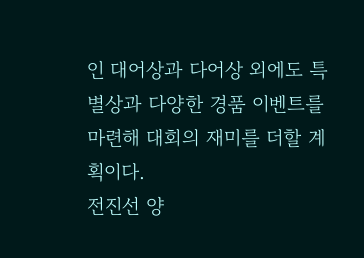인 대어상과 다어상 외에도 특별상과 다양한 경품 이벤트를 마련해 대회의 재미를 더할 계획이다.
전진선 양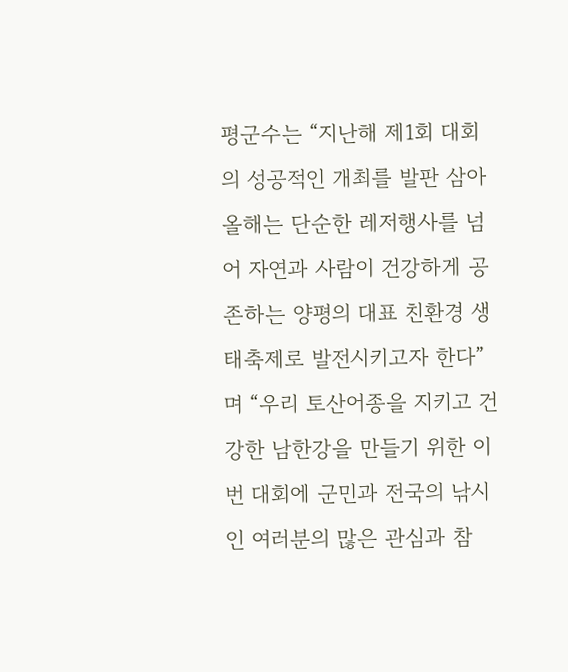평군수는 “지난해 제1회 대회의 성공적인 개최를 발판 삼아 올해는 단순한 레저행사를 넘어 자연과 사람이 건강하게 공존하는 양평의 대표 친환경 생태축제로 발전시키고자 한다”며 “우리 토산어종을 지키고 건강한 남한강을 만들기 위한 이번 대회에 군민과 전국의 낚시인 여러분의 많은 관심과 참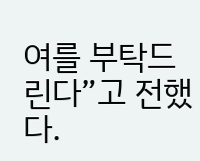여를 부탁드린다”고 전했다.